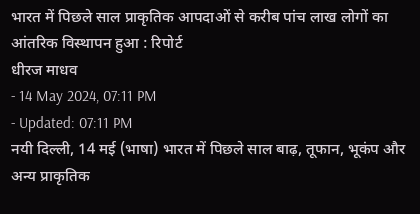भारत में पिछले साल प्राकृतिक आपदाओं से करीब पांच लाख लोगों का आंतरिक विस्थापन हुआ : रिपोर्ट
धीरज माधव
- 14 May 2024, 07:11 PM
- Updated: 07:11 PM
नयी दिल्ली, 14 मई (भाषा) भारत में पिछले साल बाढ़, तूफान, भूकंप और अन्य प्राकृतिक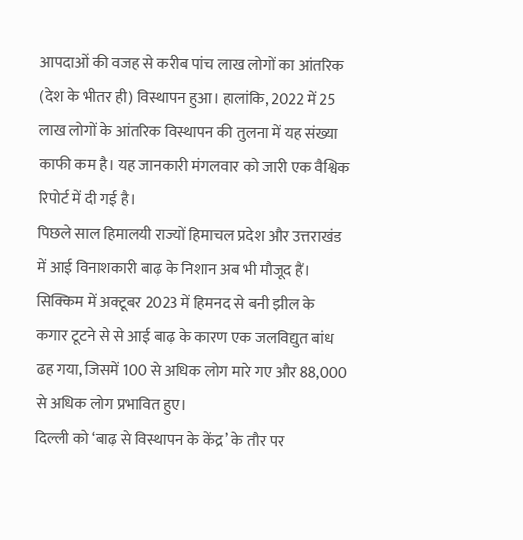आपदाओं की वजह से करीब पांच लाख लोगों का आंतरिक (देश के भीतर ही) विस्थापन हुआ। हालांकि, 2022 में 25 लाख लोगों के आंतरिक विस्थापन की तुलना में यह संख्या काफी कम है। यह जानकारी मंगलवार को जारी एक वैश्विक रिपोर्ट में दी गई है।
पिछले साल हिमालयी राज्यों हिमाचल प्रदेश और उत्तराखंड में आई विनाशकारी बाढ़ के निशान अब भी मौजूद हैं। सिक्किम में अक्टूबर 2023 में हिमनद से बनी झील के कगार टूटने से से आई बाढ़ के कारण एक जलविद्युत बांध ढह गया, जिसमें 100 से अधिक लोग मारे गए और 88,000 से अधिक लोग प्रभावित हुए।
दिल्ली को ‘बाढ़ से विस्थापन के केंद्र’ के तौर पर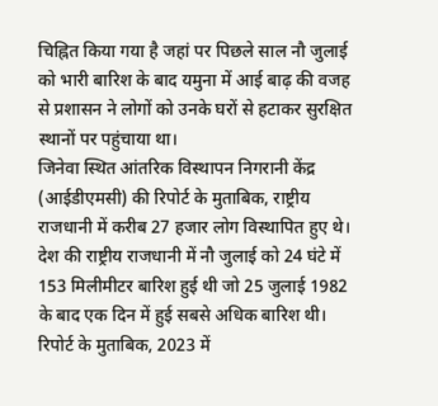चिह्नित किया गया है जहां पर पिछले साल नौ जुलाई को भारी बारिश के बाद यमुना में आई बाढ़ की वजह से प्रशासन ने लोगों को उनके घरों से हटाकर सुरक्षित स्थानों पर पहुंचाया था।
जिनेवा स्थित आंतरिक विस्थापन निगरानी केंद्र (आईडीएमसी) की रिपोर्ट के मुताबिक, राष्ट्रीय राजधानी में करीब 27 हजार लोग विस्थापित हुए थे।
देश की राष्ट्रीय राजधानी में नौ जुलाई को 24 घंटे में 153 मिलीमीटर बारिश हुई थी जो 25 जुलाई 1982 के बाद एक दिन में हुई सबसे अधिक बारिश थी।
रिपोर्ट के मुताबिक, 2023 में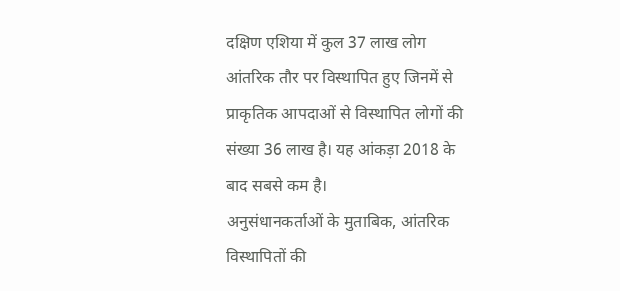दक्षिण एशिया में कुल 37 लाख लोग आंतरिक तौर पर विस्थापित हुए जिनमें से प्राकृतिक आपदाओं से विस्थापित लोगों की संख्या 36 लाख है। यह आंकड़ा 2018 के बाद सबसे कम है।
अनुसंधानकर्ताओं के मुताबिक, आंतरिक विस्थापितों की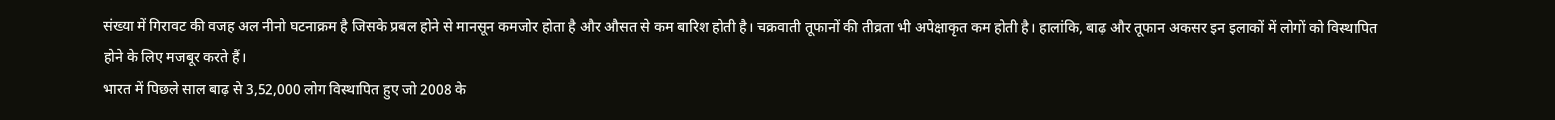संख्या में गिरावट की वजह अल नीनो घटनाक्रम है जिसके प्रबल होने से मानसून कमजोर होता है और औसत से कम बारिश होती है। चक्रवाती तूफानों की तीव्रता भी अपेक्षाकृत कम होती है। हालांकि, बाढ़ और तूफान अकसर इन इलाकों में लोगों को विस्थापित होने के लिए मजबूर करते हैं।
भारत में पिछले साल बाढ़ से 3,52,000 लोग विस्थापित हुए जो 2008 के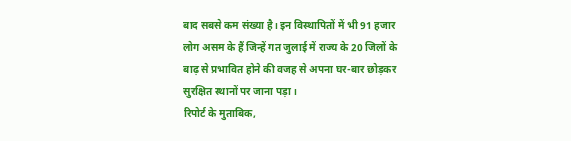बाद सबसे कम संख्या है। इन विस्थापितों में भी 91 हजार लोग असम के हैं जिन्हें गत जुलाई में राज्य के 20 जिलों के बाढ़ से प्रभावित होने की वजह से अपना घर-बार छोड़कर सुरक्षित स्थानों पर जाना पड़ा।
रिपोर्ट के मुताबिक,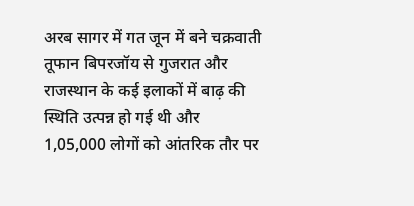अरब सागर में गत जून में बने चक्रवाती तूफान बिपरजॉय से गुजरात और राजस्थान के कई इलाकों में बाढ़ की स्थिति उत्पन्न हो गई थी और 1,05,000 लोगों को आंतरिक तौर पर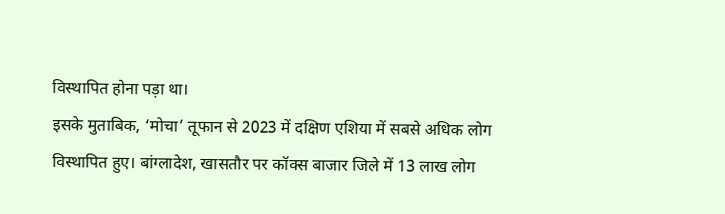विस्थापित होना पड़ा था।
इसके मुताबिक, ‘मोचा’ तूफान से 2023 में दक्षिण एशिया में सबसे अधिक लोग विस्थापित हुए। बांग्लादेश, खासतौर पर कॉक्स बाजार जिले में 13 लाख लोग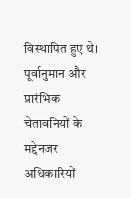विस्थापित हुए थे।
पूर्वानुमान और प्रारंभिक चेतावनियों के मद्देनजर अधिकारियों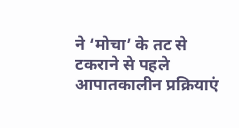ने ‘मोचा’ के तट से टकराने से पहले आपातकालीन प्रक्रियाएं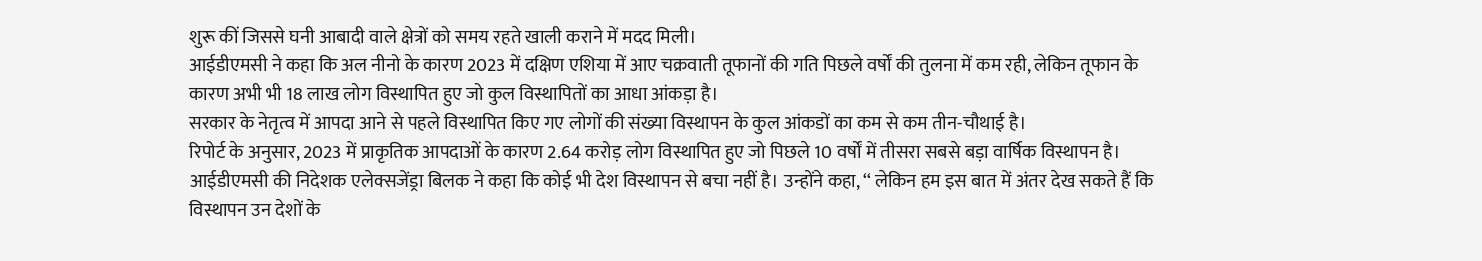शुरू कीं जिससे घनी आबादी वाले क्षेत्रों को समय रहते खाली कराने में मदद मिली।
आईडीएमसी ने कहा कि अल नीनो के कारण 2023 में दक्षिण एशिया में आए चक्रवाती तूफानों की गति पिछले वर्षों की तुलना में कम रही, लेकिन तूफान के कारण अभी भी 18 लाख लोग विस्थापित हुए जो कुल विस्थापितों का आधा आंकड़ा है।
सरकार के नेतृत्व में आपदा आने से पहले विस्थापित किए गए लोगों की संख्या विस्थापन के कुल आंकडों का कम से कम तीन-चौथाई है।
रिपोर्ट के अनुसार, 2023 में प्राकृतिक आपदाओं के कारण 2.64 करोड़ लोग विस्थापित हुए जो पिछले 10 वर्षों में तीसरा सबसे बड़ा वार्षिक विस्थापन है।
आईडीएमसी की निदेशक एलेक्सजेंड्रा बिलक ने कहा कि कोई भी देश विस्थापन से बचा नहीं है। उन्होंने कहा, ‘‘ लेकिन हम इस बात में अंतर देख सकते हैं कि विस्थापन उन देशों के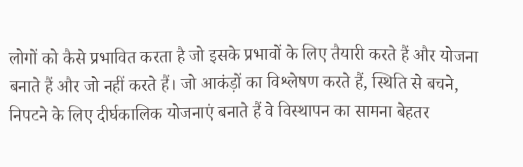लोगों को कैसे प्रभावित करता है जो इसके प्रभावों के लिए तैयारी करते हैं और योजना बनाते हैं और जो नहीं करते हैं। जो आकंड़ों का विश्लेषण करते हैं, स्थिति से बचने, निपटने के लिए दीर्घकालिक योजनाएं बनाते हैं वे विस्थापन का सामना बेहतर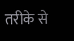तरीके से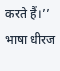करते हैं।’’
भाषा धीरज